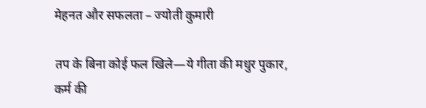मेहनत और सफलता – ज्योती कुमारी

तप के बिना कोई फल खिले—ये गीता की मधुर पुकार,
कर्म की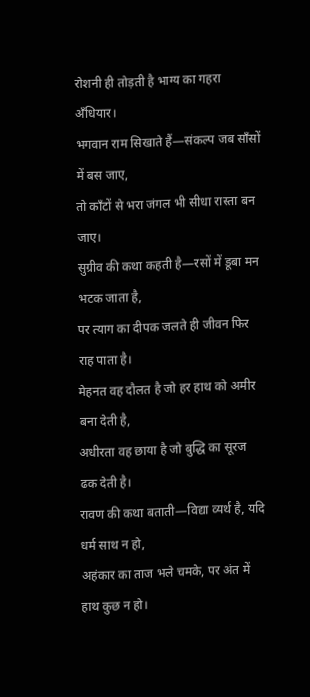रोशनी ही तोड़ती है भाग्य का गहरा अँधियार।
भगवान राम सिखाते हैं—संकल्प जब साँसों में बस जाए,
तो काँटों से भरा जंगल भी सीधा रास्ता बन जाए।
सुग्रीव की कथा कहती है—रसों में डूबा मन भटक जाता है,
पर त्याग का दीपक जलते ही जीवन फिर राह पाता है।
मेहनत वह दौलत है जो हर हाथ को अमीर बना देती है,
अधीरता वह छाया है जो बुद्धि का सूरज ढक देती है।
रावण की कथा बताती—विद्या व्यर्थ है, यदि धर्म साथ न हो,
अहंकार का ताज भले चमके, पर अंत में हाथ कुछ न हो।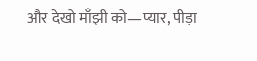और देखो माँझी को—प्यार, पीड़ा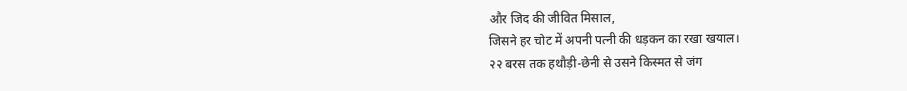और जिद की जीवित मिसाल,
जिसने हर चोट में अपनी पत्नी की धड़कन का रखा खयाल।
२२ बरस तक हथौड़ी-छेनी से उसने किस्मत से जंग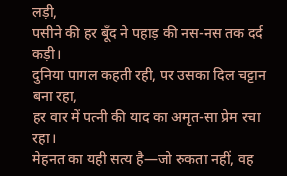लड़ी,
पसीने की हर बूँद ने पहाड़ की नस-नस तक दर्द कड़ी।
दुनिया पागल कहती रही, पर उसका दिल चट्टान बना रहा,
हर वार में पत्नी की याद का अमृत-सा प्रेम रचा रहा।
मेहनत का यही सत्य है—जो रुकता नहीं, वह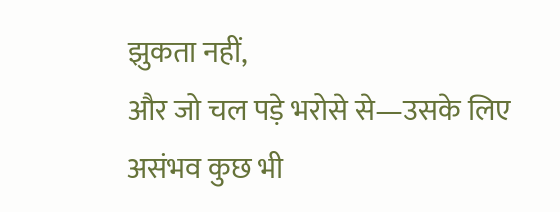झुकता नहीं,
और जो चल पड़े भरोसे से—उसके लिए असंभव कुछ भी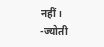नहीं।
-ज्योती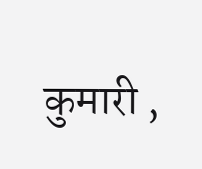कुमारी ,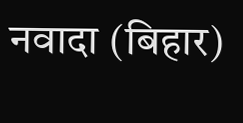नवादा (बिहार)